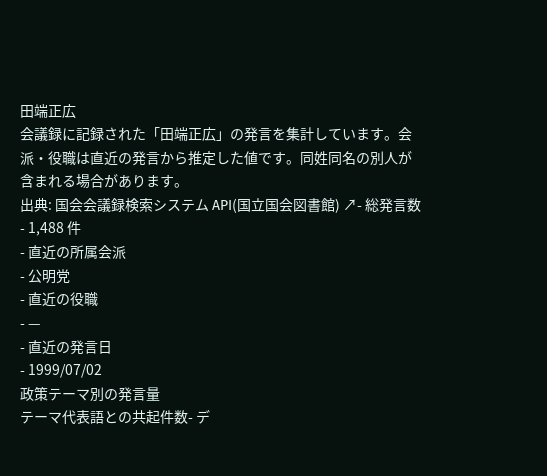田端正広
会議録に記録された「田端正広」の発言を集計しています。会派・役職は直近の発言から推定した値です。同姓同名の別人が含まれる場合があります。
出典: 国会会議録検索システム API(国立国会図書館) ↗- 総発言数
- 1,488 件
- 直近の所属会派
- 公明党
- 直近の役職
- —
- 直近の発言日
- 1999/07/02
政策テーマ別の発言量
テーマ代表語との共起件数- デ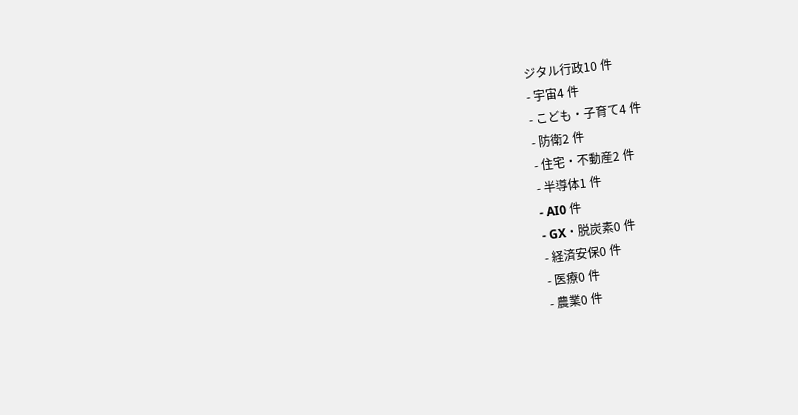ジタル行政10 件
- 宇宙4 件
- こども・子育て4 件
- 防衛2 件
- 住宅・不動産2 件
- 半導体1 件
- AI0 件
- GX・脱炭素0 件
- 経済安保0 件
- 医療0 件
- 農業0 件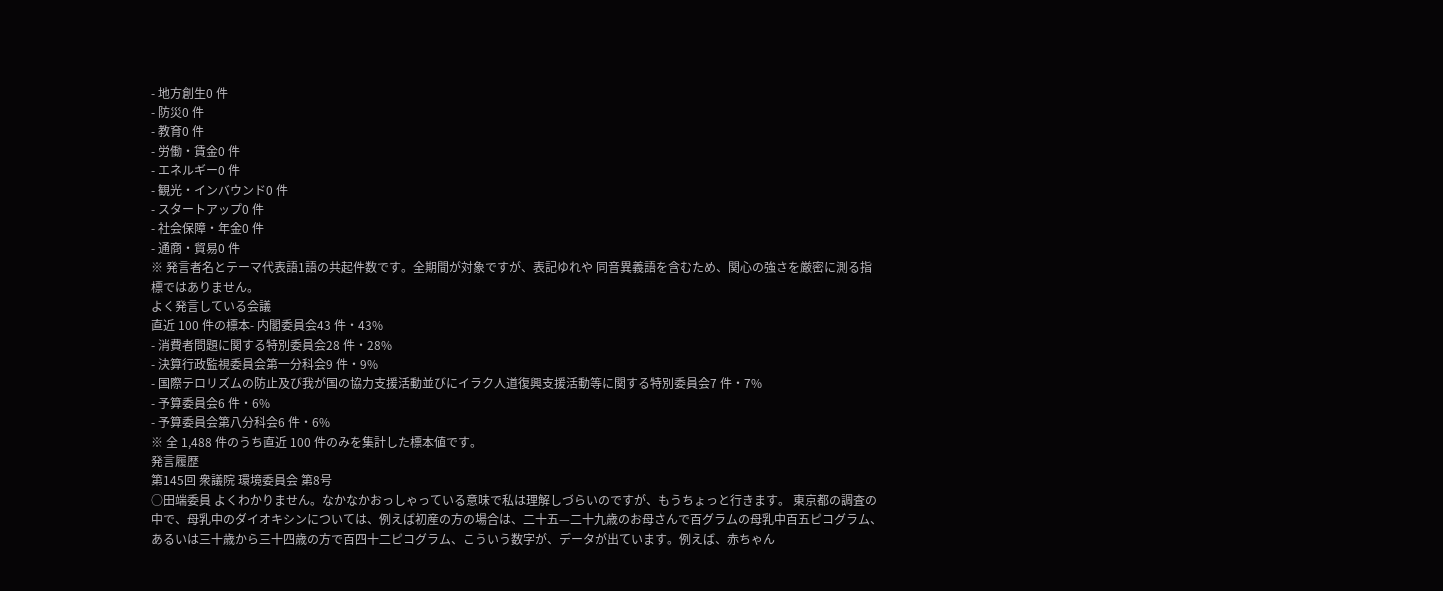- 地方創生0 件
- 防災0 件
- 教育0 件
- 労働・賃金0 件
- エネルギー0 件
- 観光・インバウンド0 件
- スタートアップ0 件
- 社会保障・年金0 件
- 通商・貿易0 件
※ 発言者名とテーマ代表語1語の共起件数です。全期間が対象ですが、表記ゆれや 同音異義語を含むため、関心の強さを厳密に測る指標ではありません。
よく発言している会議
直近 100 件の標本- 内閣委員会43 件・43%
- 消費者問題に関する特別委員会28 件・28%
- 決算行政監視委員会第一分科会9 件・9%
- 国際テロリズムの防止及び我が国の協力支援活動並びにイラク人道復興支援活動等に関する特別委員会7 件・7%
- 予算委員会6 件・6%
- 予算委員会第八分科会6 件・6%
※ 全 1,488 件のうち直近 100 件のみを集計した標本値です。
発言履歴
第145回 衆議院 環境委員会 第8号
○田端委員 よくわかりません。なかなかおっしゃっている意味で私は理解しづらいのですが、もうちょっと行きます。 東京都の調査の中で、母乳中のダイオキシンについては、例えば初産の方の場合は、二十五—二十九歳のお母さんで百グラムの母乳中百五ピコグラム、あるいは三十歳から三十四歳の方で百四十二ピコグラム、こういう数字が、データが出ています。例えば、赤ちゃん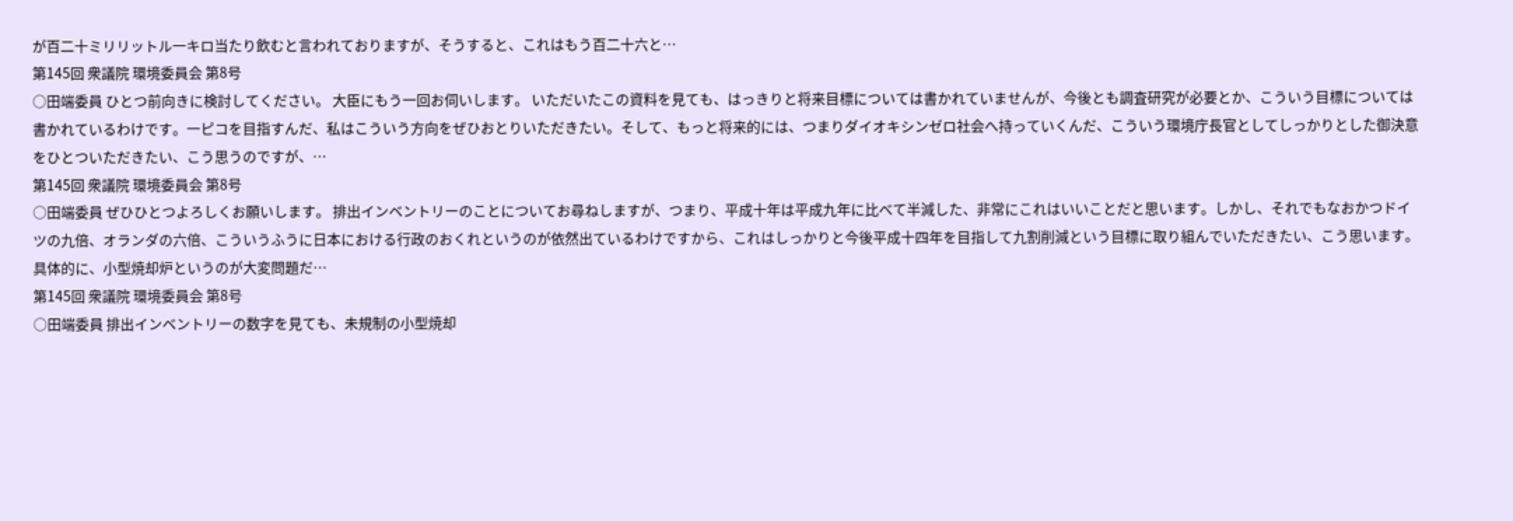が百二十ミリリットル一キロ当たり飲むと言われておりますが、そうすると、これはもう百二十六と…
第145回 衆議院 環境委員会 第8号
○田端委員 ひとつ前向きに検討してください。 大臣にもう一回お伺いします。 いただいたこの資料を見ても、はっきりと将来目標については書かれていませんが、今後とも調査研究が必要とか、こういう目標については書かれているわけです。一ピコを目指すんだ、私はこういう方向をぜひおとりいただきたい。そして、もっと将来的には、つまりダイオキシンゼロ社会へ持っていくんだ、こういう環境庁長官としてしっかりとした御決意をひとついただきたい、こう思うのですが、…
第145回 衆議院 環境委員会 第8号
○田端委員 ぜひひとつよろしくお願いします。 排出インベントリーのことについてお尋ねしますが、つまり、平成十年は平成九年に比べて半減した、非常にこれはいいことだと思います。しかし、それでもなおかつドイツの九倍、オランダの六倍、こういうふうに日本における行政のおくれというのが依然出ているわけですから、これはしっかりと今後平成十四年を目指して九割削減という目標に取り組んでいただきたい、こう思います。 具体的に、小型焼却炉というのが大変問題だ…
第145回 衆議院 環境委員会 第8号
○田端委員 排出インベントリーの数字を見ても、未規制の小型焼却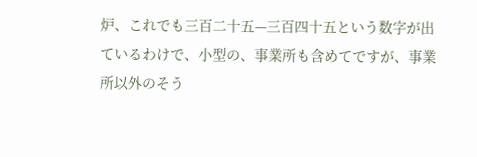炉、これでも三百二十五—三百四十五という数字が出ているわけで、小型の、事業所も含めてですが、事業所以外のそう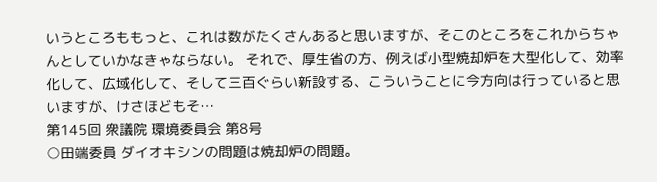いうところももっと、これは数がたくさんあると思いますが、そこのところをこれからちゃんとしていかなきゃならない。 それで、厚生省の方、例えば小型焼却炉を大型化して、効率化して、広域化して、そして三百ぐらい新設する、こういうことに今方向は行っていると思いますが、けさほどもそ…
第145回 衆議院 環境委員会 第8号
○田端委員 ダイオキシンの問題は焼却炉の問題。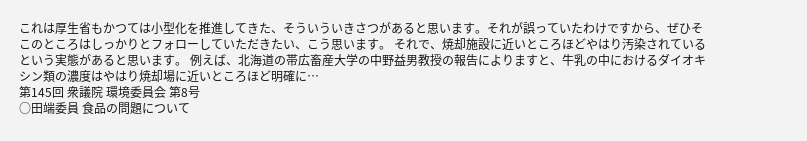これは厚生省もかつては小型化を推進してきた、そういういきさつがあると思います。それが誤っていたわけですから、ぜひそこのところはしっかりとフォローしていただきたい、こう思います。 それで、焼却施設に近いところほどやはり汚染されているという実態があると思います。 例えば、北海道の帯広畜産大学の中野益男教授の報告によりますと、牛乳の中におけるダイオキシン類の濃度はやはり焼却場に近いところほど明確に…
第145回 衆議院 環境委員会 第8号
○田端委員 食品の問題について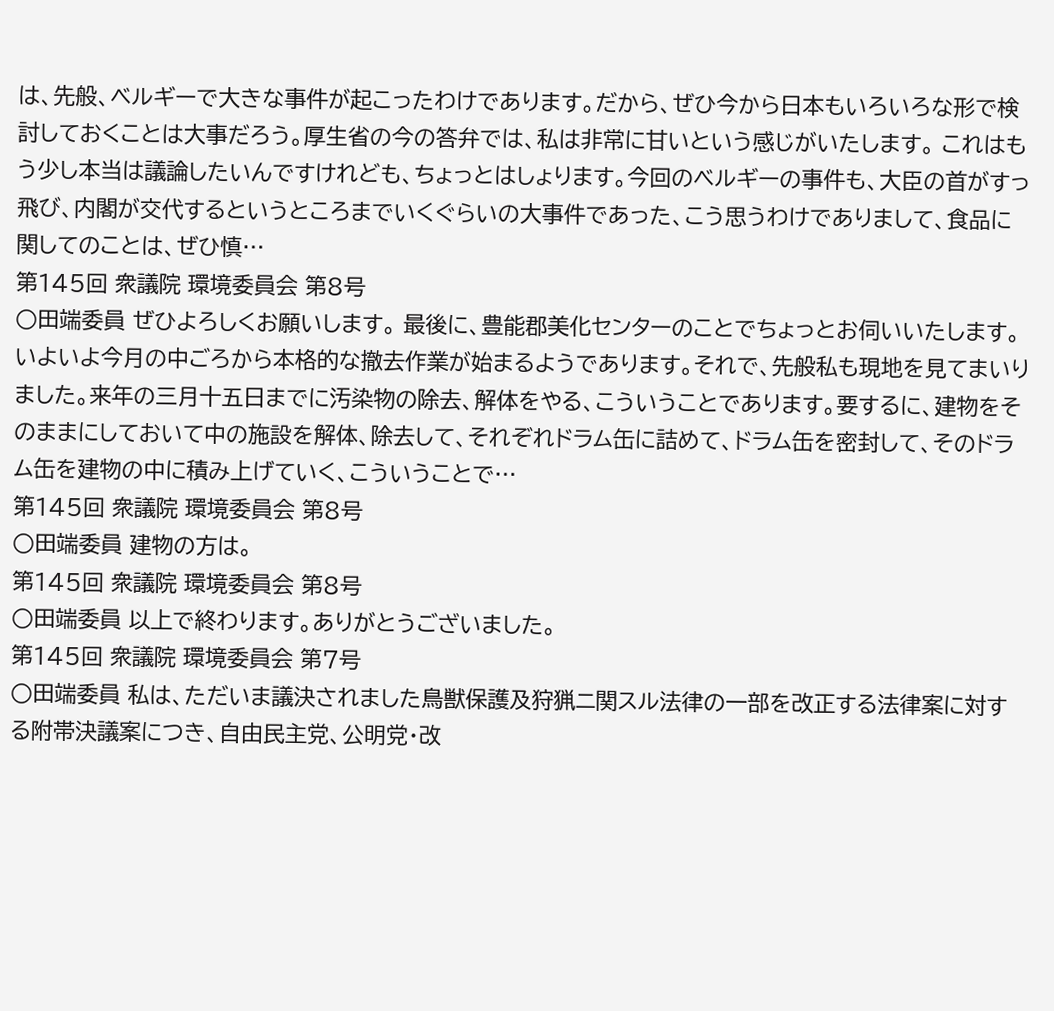は、先般、ベルギーで大きな事件が起こったわけであります。だから、ぜひ今から日本もいろいろな形で検討しておくことは大事だろう。厚生省の今の答弁では、私は非常に甘いという感じがいたします。 これはもう少し本当は議論したいんですけれども、ちょっとはしょります。今回のベルギーの事件も、大臣の首がすっ飛び、内閣が交代するというところまでいくぐらいの大事件であった、こう思うわけでありまして、食品に関してのことは、ぜひ慎…
第145回 衆議院 環境委員会 第8号
○田端委員 ぜひよろしくお願いします。 最後に、豊能郡美化センターのことでちょっとお伺いいたします。 いよいよ今月の中ごろから本格的な撤去作業が始まるようであります。それで、先般私も現地を見てまいりました。来年の三月十五日までに汚染物の除去、解体をやる、こういうことであります。要するに、建物をそのままにしておいて中の施設を解体、除去して、それぞれドラム缶に詰めて、ドラム缶を密封して、そのドラム缶を建物の中に積み上げていく、こういうことで…
第145回 衆議院 環境委員会 第8号
○田端委員 建物の方は。
第145回 衆議院 環境委員会 第8号
○田端委員 以上で終わります。ありがとうございました。
第145回 衆議院 環境委員会 第7号
○田端委員 私は、ただいま議決されました鳥獣保護及狩猟ニ関スル法律の一部を改正する法律案に対する附帯決議案につき、自由民主党、公明党・改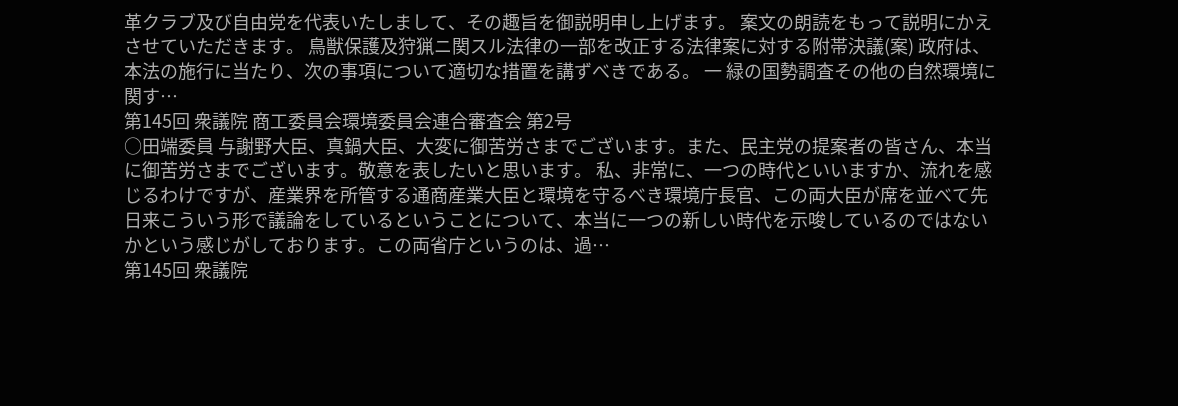革クラブ及び自由党を代表いたしまして、その趣旨を御説明申し上げます。 案文の朗読をもって説明にかえさせていただきます。 鳥獣保護及狩猟ニ関スル法律の一部を改正する法律案に対する附帯決議(案) 政府は、本法の施行に当たり、次の事項について適切な措置を講ずべきである。 一 緑の国勢調査その他の自然環境に関す…
第145回 衆議院 商工委員会環境委員会連合審査会 第2号
○田端委員 与謝野大臣、真鍋大臣、大変に御苦労さまでございます。また、民主党の提案者の皆さん、本当に御苦労さまでございます。敬意を表したいと思います。 私、非常に、一つの時代といいますか、流れを感じるわけですが、産業界を所管する通商産業大臣と環境を守るべき環境庁長官、この両大臣が席を並べて先日来こういう形で議論をしているということについて、本当に一つの新しい時代を示唆しているのではないかという感じがしております。この両省庁というのは、過…
第145回 衆議院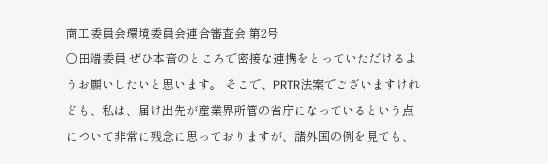商工委員会環境委員会連合審査会 第2号
○田端委員 ぜひ本音のところで密接な連携をとっていただけるようお願いしたいと思います。 そこで、PRTR法案でございますけれども、私は、届け出先が産業界所管の省庁になっているという点について非常に残念に思っておりますが、諸外国の例を見ても、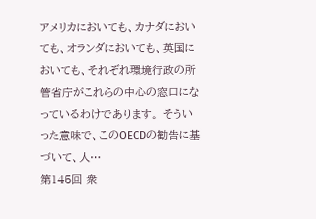アメリカにおいても、カナダにおいても、オランダにおいても、英国においても、それぞれ環境行政の所管省庁がこれらの中心の窓口になっているわけであります。 そういった意味で、このOECDの勧告に基づいて、人…
第145回 衆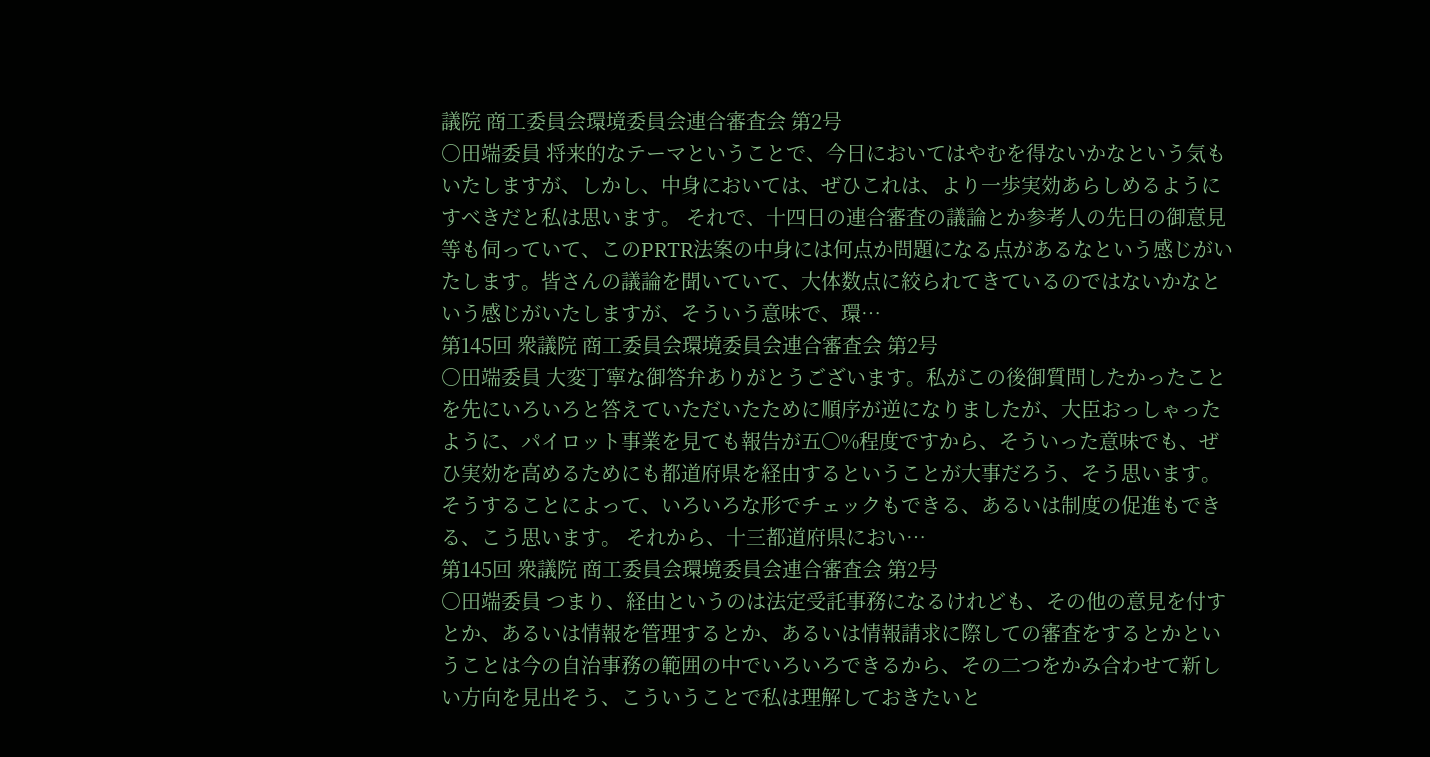議院 商工委員会環境委員会連合審査会 第2号
○田端委員 将来的なテーマということで、今日においてはやむを得ないかなという気もいたしますが、しかし、中身においては、ぜひこれは、より一歩実効あらしめるようにすべきだと私は思います。 それで、十四日の連合審査の議論とか参考人の先日の御意見等も伺っていて、このPRTR法案の中身には何点か問題になる点があるなという感じがいたします。皆さんの議論を聞いていて、大体数点に絞られてきているのではないかなという感じがいたしますが、そういう意味で、環…
第145回 衆議院 商工委員会環境委員会連合審査会 第2号
○田端委員 大変丁寧な御答弁ありがとうございます。私がこの後御質問したかったことを先にいろいろと答えていただいたために順序が逆になりましたが、大臣おっしゃったように、パイロット事業を見ても報告が五〇%程度ですから、そういった意味でも、ぜひ実効を高めるためにも都道府県を経由するということが大事だろう、そう思います。そうすることによって、いろいろな形でチェックもできる、あるいは制度の促進もできる、こう思います。 それから、十三都道府県におい…
第145回 衆議院 商工委員会環境委員会連合審査会 第2号
○田端委員 つまり、経由というのは法定受託事務になるけれども、その他の意見を付すとか、あるいは情報を管理するとか、あるいは情報請求に際しての審査をするとかということは今の自治事務の範囲の中でいろいろできるから、その二つをかみ合わせて新しい方向を見出そう、こういうことで私は理解しておきたいと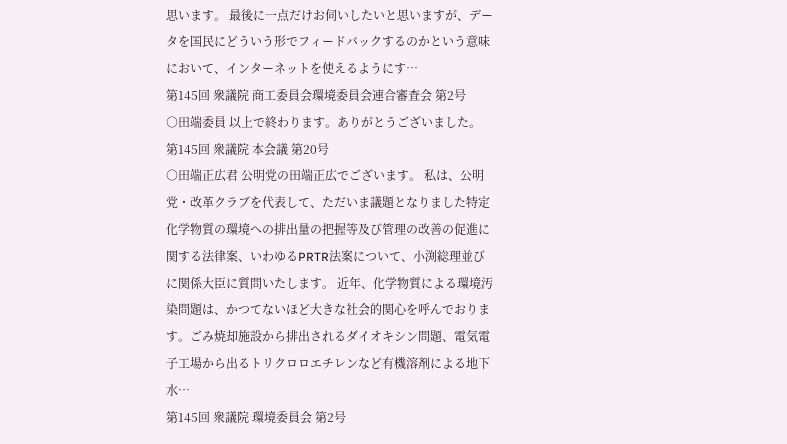思います。 最後に一点だけお伺いしたいと思いますが、データを国民にどういう形でフィードバックするのかという意味において、インターネットを使えるようにす…
第145回 衆議院 商工委員会環境委員会連合審査会 第2号
○田端委員 以上で終わります。ありがとうございました。
第145回 衆議院 本会議 第20号
○田端正広君 公明党の田端正広でございます。 私は、公明党・改革クラブを代表して、ただいま議題となりました特定化学物質の環境への排出量の把握等及び管理の改善の促進に関する法律案、いわゆるPRTR法案について、小渕総理並びに関係大臣に質問いたします。 近年、化学物質による環境汚染問題は、かつてないほど大きな社会的関心を呼んでおります。ごみ焼却施設から排出されるダイオキシン問題、電気電子工場から出るトリクロロエチレンなど有機溶剤による地下水…
第145回 衆議院 環境委員会 第2号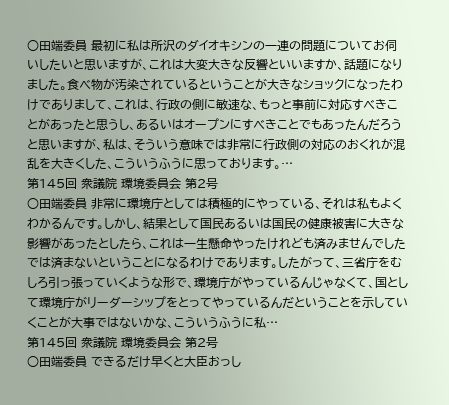○田端委員 最初に私は所沢のダイオキシンの一連の問題についてお伺いしたいと思いますが、これは大変大きな反響といいますか、話題になりました。食べ物が汚染されているということが大きなショックになったわけでありまして、これは、行政の側に敏速な、もっと事前に対応すべきことがあったと思うし、あるいはオープンにすべきことでもあったんだろうと思いますが、私は、そういう意味では非常に行政側の対応のおくれが混乱を大きくした、こういうふうに思っております。…
第145回 衆議院 環境委員会 第2号
○田端委員 非常に環境庁としては積極的にやっている、それは私もよくわかるんです。しかし、結果として国民あるいは国民の健康被害に大きな影響があったとしたら、これは一生懸命やったけれども済みませんでしたでは済まないということになるわけであります。したがって、三省庁をむしろ引っ張っていくような形で、環境庁がやっているんじゃなくて、国として環境庁がリーダーシップをとってやっているんだということを示していくことが大事ではないかな、こういうふうに私…
第145回 衆議院 環境委員会 第2号
○田端委員 できるだけ早くと大臣おっし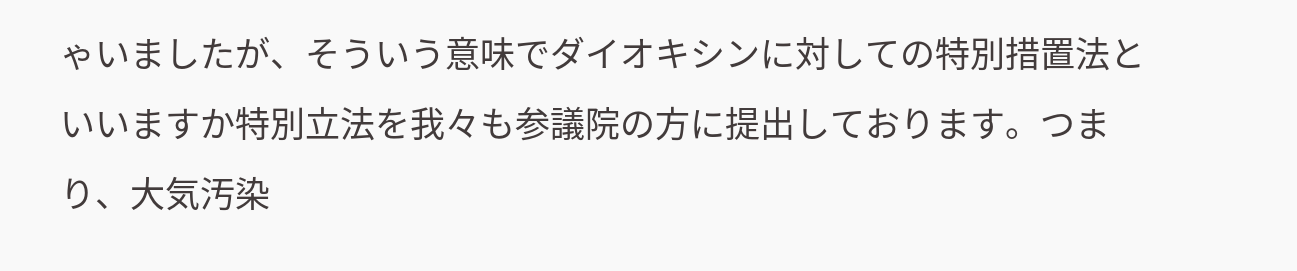ゃいましたが、そういう意味でダイオキシンに対しての特別措置法といいますか特別立法を我々も参議院の方に提出しております。つまり、大気汚染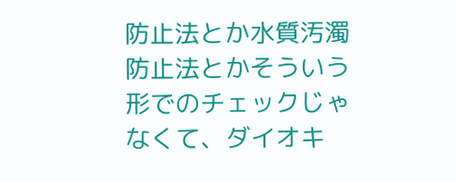防止法とか水質汚濁防止法とかそういう形でのチェックじゃなくて、ダイオキ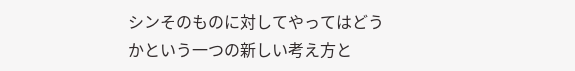シンそのものに対してやってはどうかという一つの新しい考え方と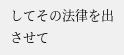してその法律を出させて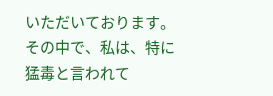いただいております。 その中で、私は、特に猛毒と言われて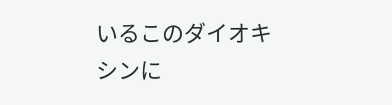いるこのダイオキシンに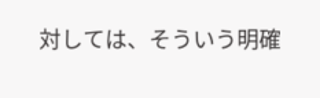対しては、そういう明確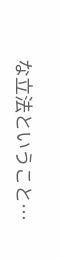な立法ということ…